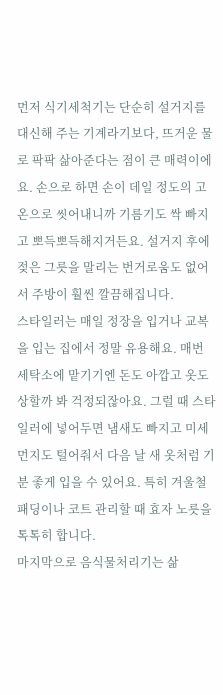먼저 식기세척기는 단순히 설거지를 대신해 주는 기계라기보다, 뜨거운 물로 팍팍 삶아준다는 점이 큰 매력이에요. 손으로 하면 손이 데일 정도의 고온으로 씻어내니까 기름기도 싹 빠지고 뽀득뽀득해지거든요. 설거지 후에 젖은 그릇을 말리는 번거로움도 없어서 주방이 훨씬 깔끔해집니다.
스타일러는 매일 정장을 입거나 교복을 입는 집에서 정말 유용해요. 매번 세탁소에 맡기기엔 돈도 아깝고 옷도 상할까 봐 걱정되잖아요. 그럴 때 스타일러에 넣어두면 냄새도 빠지고 미세먼지도 털어줘서 다음 날 새 옷처럼 기분 좋게 입을 수 있어요. 특히 겨울철 패딩이나 코트 관리할 때 효자 노릇을 톡톡히 합니다.
마지막으로 음식물처리기는 삶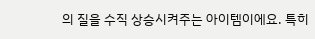의 질을 수직 상승시켜주는 아이템이에요. 특히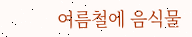여름철에 음식물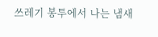쓰레기 봉투에서 나는 냄새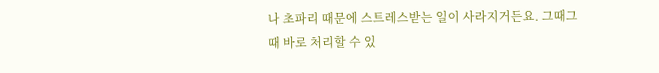나 초파리 때문에 스트레스받는 일이 사라지거든요. 그때그때 바로 처리할 수 있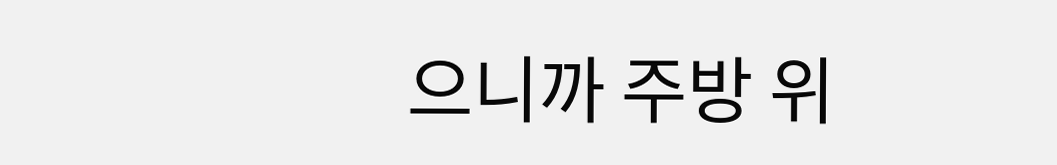으니까 주방 위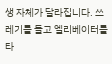생 자체가 달라집니다. 쓰레기를 들고 엘리베이터를 타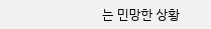는 민망한 상황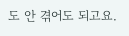도 안 겪어도 되고요.